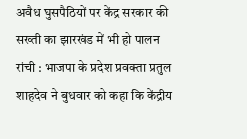अवैध घुसपैठियों पर केंद्र सरकार की सख्ती का झारखंड में भी हो पालन
रांची : भाजपा के प्रदेश प्रवक्ता प्रतुल शाहदेव ने बुधवार को कहा कि केंद्रीय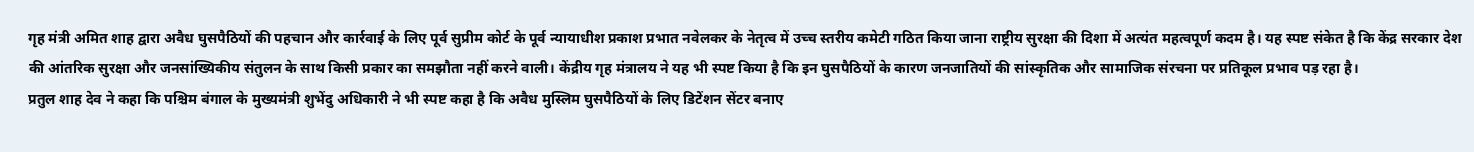गृह मंत्री अमित शाह द्वारा अवैध घुसपैठियों की पहचान और कार्रवाई के लिए पूर्व सुप्रीम कोर्ट के पूर्व न्यायाधीश प्रकाश प्रभात नवेलकर के नेतृत्व में उच्च स्तरीय कमेटी गठित किया जाना राष्ट्रीय सुरक्षा की दिशा में अत्यंत महत्वपूर्ण कदम है। यह स्पष्ट संकेत है कि केंद्र सरकार देश की आंतरिक सुरक्षा और जनसांख्यिकीय संतुलन के साथ किसी प्रकार का समझौता नहीं करने वाली। केंद्रीय गृह मंत्रालय ने यह भी स्पष्ट किया है कि इन घुसपैठियों के कारण जनजातियों की सांस्कृतिक और सामाजिक संरचना पर प्रतिकूल प्रभाव पड़ रहा है।
प्रतुल शाह देव ने कहा कि पश्चिम बंगाल के मुख्यमंत्री शुभेंदु अधिकारी ने भी स्पष्ट कहा है कि अवैध मुस्लिम घुसपैठियों के लिए डिटेंशन सेंटर बनाए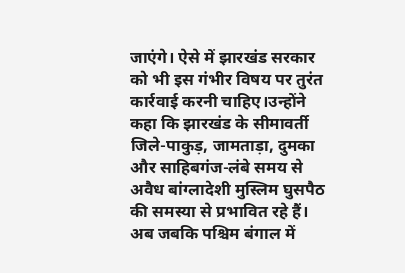जाएंगे। ऐसे में झारखंड सरकार को भी इस गंभीर विषय पर तुरंत कार्रवाई करनी चाहिए।उन्होंने कहा कि झारखंड के सीमावर्ती जिले-पाकुड़, जामताड़ा, दुमका और साहिबगंज-लंबे समय से अवैध बांग्लादेशी मुस्लिम घुसपैठ की समस्या से प्रभावित रहे हैं। अब जबकि पश्चिम बंगाल में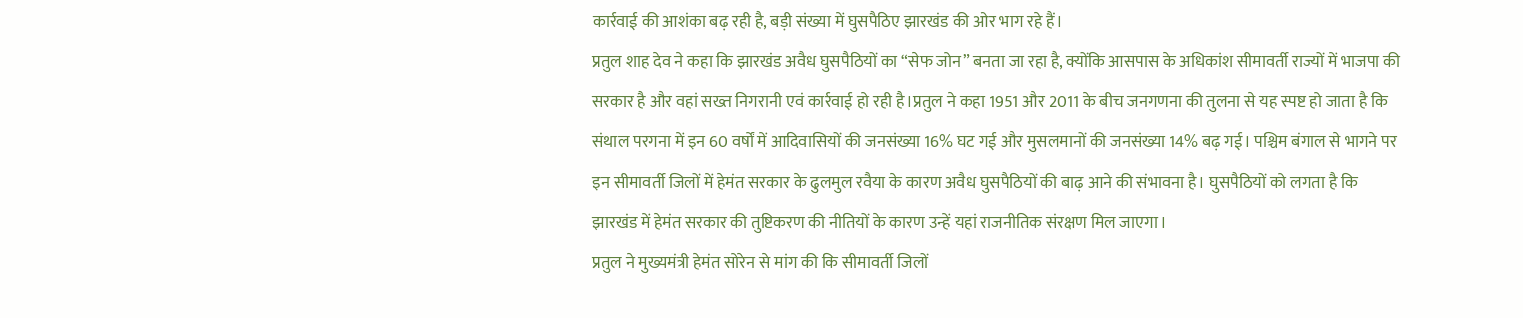कार्रवाई की आशंका बढ़ रही है, बड़ी संख्या में घुसपैठिए झारखंड की ओर भाग रहे हैं।
प्रतुल शाह देव ने कहा कि झारखंड अवैध घुसपैठियों का “सेफ जोन” बनता जा रहा है, क्योंकि आसपास के अधिकांश सीमावर्ती राज्यों में भाजपा की सरकार है और वहां सख्त निगरानी एवं कार्रवाई हो रही है।प्रतुल ने कहा 1951 और 2011 के बीच जनगणना की तुलना से यह स्पष्ट हो जाता है कि संथाल परगना में इन 60 वर्षों में आदिवासियों की जनसंख्या 16% घट गई और मुसलमानों की जनसंख्या 14% बढ़ गई। पश्चिम बंगाल से भागने पर इन सीमावर्ती जिलों में हेमंत सरकार के ढुलमुल रवैया के कारण अवैध घुसपैठियों की बाढ़ आने की संभावना है। घुसपैठियों को लगता है कि झारखंड में हेमंत सरकार की तुष्टिकरण की नीतियों के कारण उन्हें यहां राजनीतिक संरक्षण मिल जाएगा।
प्रतुल ने मुख्यमंत्री हेमंत सोरेन से मांग की कि सीमावर्ती जिलों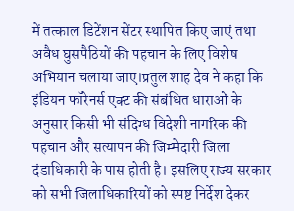में तत्काल डिटेंशन सेंटर स्थापित किए जाएं तथा अवैध घुसपैठियों की पहचान के लिए विशेष अभियान चलाया जाए।प्रतुल शाह देव ने कहा कि इंडियन फॉरेनर्स एक्ट की संबंधित धाराओं के अनुसार किसी भी संदिग्ध विदेशी नागरिक की पहचान और सत्यापन की जिम्मेदारी जिला दंडाधिकारी के पास होती है। इसलिए राज्य सरकार को सभी जिलाधिकारियों को स्पष्ट निर्देश देकर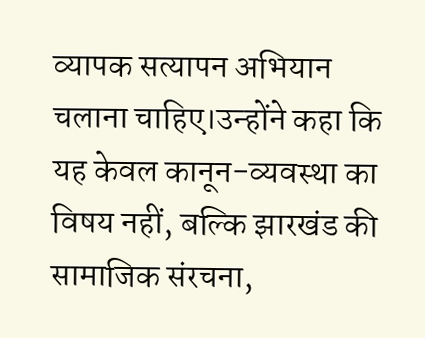व्यापक सत्यापन अभियान चलाना चाहिए।उन्होंने कहा कि यह केवल कानून-व्यवस्था का विषय नहीं, बल्कि झारखंड की सामाजिक संरचना,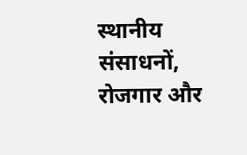स्थानीय संसाधनों, रोजगार और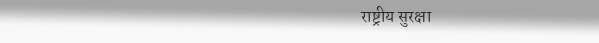राष्ट्रीय सुरक्षा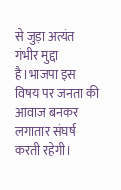से जुड़ा अत्यंत गंभीर मुद्दा है।भाजपा इस विषय पर जनता की आवाज बनकर लगातार संघर्ष करती रहेगी।